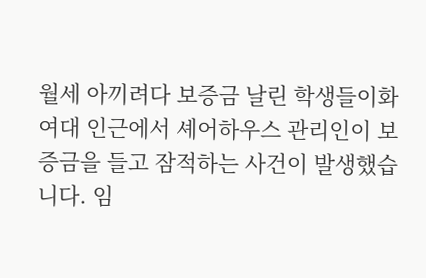월세 아끼려다 보증금 날린 학생들이화여대 인근에서 셰어하우스 관리인이 보증금을 들고 잠적하는 사건이 발생했습니다. 임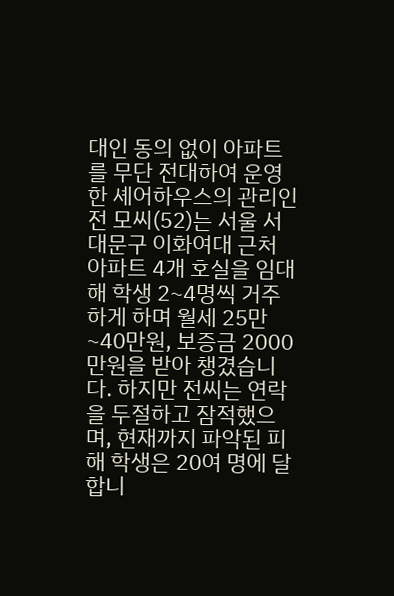대인 동의 없이 아파트를 무단 전대하여 운영한 셰어하우스의 관리인 전 모씨(52)는 서울 서대문구 이화여대 근처 아파트 4개 호실을 임대해 학생 2~4명씩 거주하게 하며 월세 25만~40만원, 보증금 2000만원을 받아 챙겼습니다. 하지만 전씨는 연락을 두절하고 잠적했으며, 현재까지 파악된 피해 학생은 20여 명에 달합니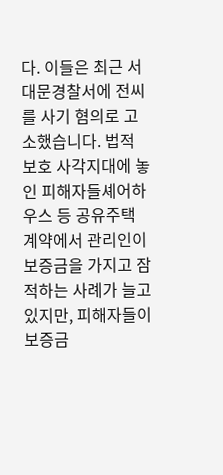다. 이들은 최근 서대문경찰서에 전씨를 사기 혐의로 고소했습니다. 법적 보호 사각지대에 놓인 피해자들셰어하우스 등 공유주택 계약에서 관리인이 보증금을 가지고 잠적하는 사례가 늘고 있지만, 피해자들이 보증금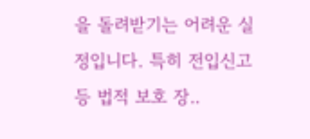을 돌려받기는 어려운 실정입니다. 특히 전입신고 등 법적 보호 장..